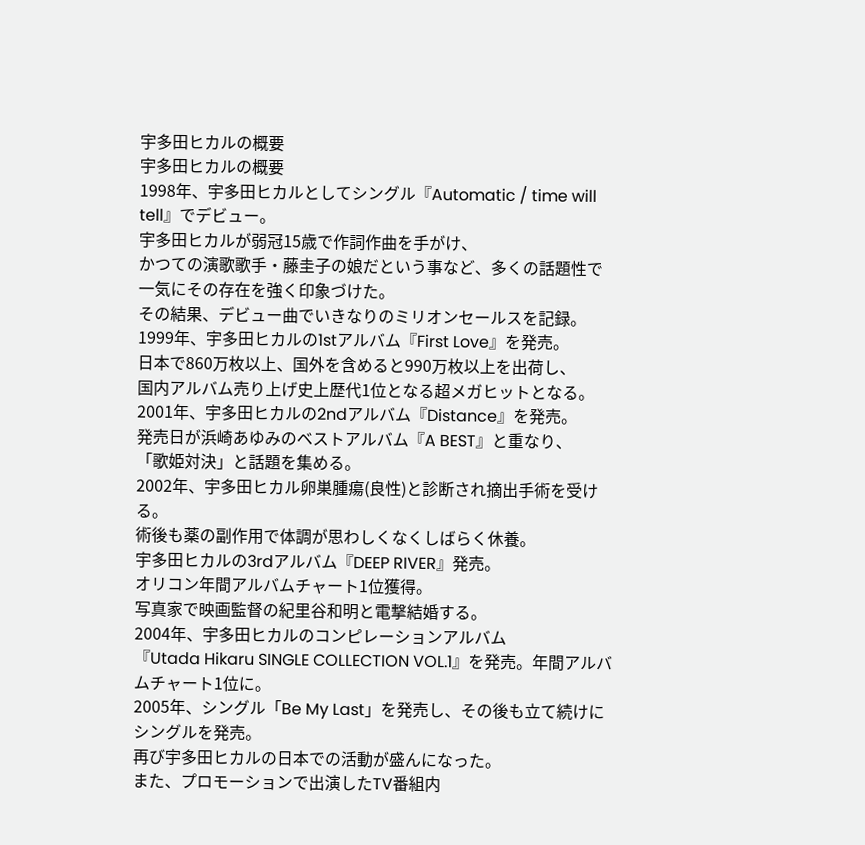宇多田ヒカルの概要
宇多田ヒカルの概要
1998年、宇多田ヒカルとしてシングル『Automatic / time will tell』でデビュー。
宇多田ヒカルが弱冠15歳で作詞作曲を手がけ、
かつての演歌歌手・藤圭子の娘だという事など、多くの話題性で
一気にその存在を強く印象づけた。
その結果、デビュー曲でいきなりのミリオンセールスを記録。
1999年、宇多田ヒカルの1stアルバム『First Love』を発売。
日本で860万枚以上、国外を含めると990万枚以上を出荷し、
国内アルバム売り上げ史上歴代1位となる超メガヒットとなる。
2001年、宇多田ヒカルの2ndアルバム『Distance』を発売。
発売日が浜崎あゆみのベストアルバム『A BEST』と重なり、
「歌姫対決」と話題を集める。
2002年、宇多田ヒカル卵巣腫瘍(良性)と診断され摘出手術を受ける。
術後も薬の副作用で体調が思わしくなくしばらく休養。
宇多田ヒカルの3rdアルバム『DEEP RIVER』発売。
オリコン年間アルバムチャート1位獲得。
写真家で映画監督の紀里谷和明と電撃結婚する。
2004年、宇多田ヒカルのコンピレーションアルバム
『Utada Hikaru SINGLE COLLECTION VOL.1』を発売。年間アルバムチャート1位に。
2005年、シングル「Be My Last」を発売し、その後も立て続けにシングルを発売。
再び宇多田ヒカルの日本での活動が盛んになった。
また、プロモーションで出演したTV番組内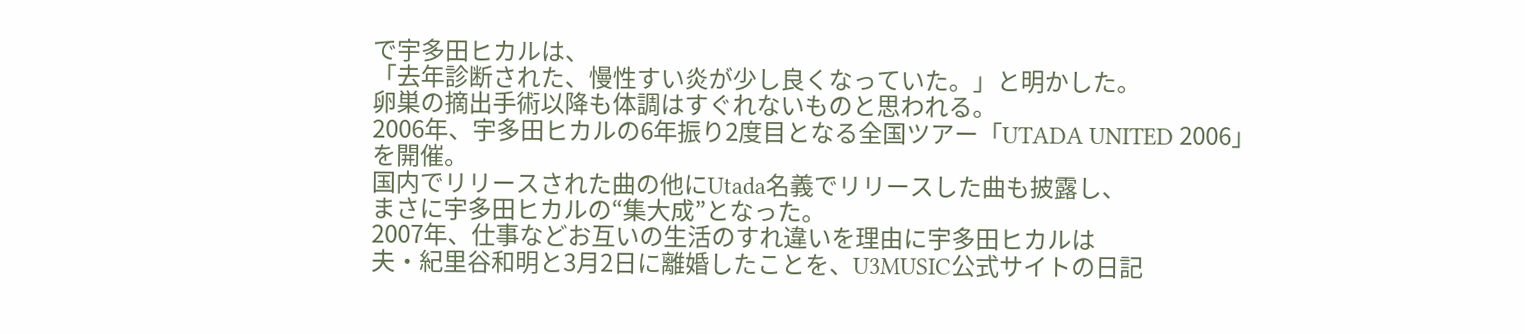で宇多田ヒカルは、
「去年診断された、慢性すい炎が少し良くなっていた。」と明かした。
卵巣の摘出手術以降も体調はすぐれないものと思われる。
2006年、宇多田ヒカルの6年振り2度目となる全国ツアー「UTADA UNITED 2006」を開催。
国内でリリースされた曲の他にUtada名義でリリースした曲も披露し、
まさに宇多田ヒカルの“集大成”となった。
2007年、仕事などお互いの生活のすれ違いを理由に宇多田ヒカルは
夫・紀里谷和明と3月2日に離婚したことを、U3MUSIC公式サイトの日記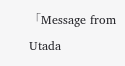「Message from Utada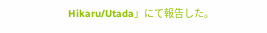Hikaru/Utada」にて報告した。